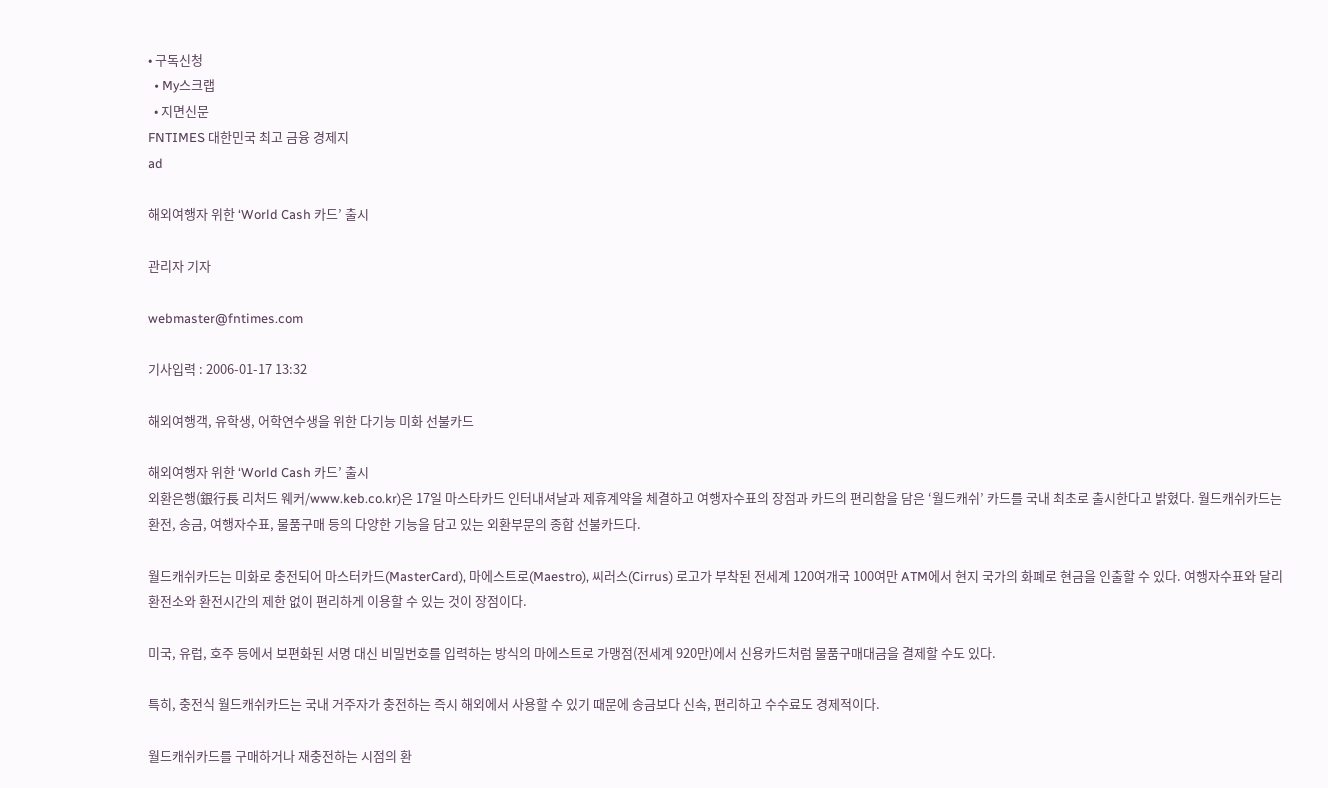• 구독신청
  • My스크랩
  • 지면신문
FNTIMES 대한민국 최고 금융 경제지
ad

해외여행자 위한 ‘World Cash 카드’ 출시

관리자 기자

webmaster@fntimes.com

기사입력 : 2006-01-17 13:32

해외여행객, 유학생, 어학연수생을 위한 다기능 미화 선불카드

해외여행자 위한 ‘World Cash 카드’ 출시
외환은행(銀行長 리처드 웨커/www.keb.co.kr)은 17일 마스타카드 인터내셔날과 제휴계약을 체결하고 여행자수표의 장점과 카드의 편리함을 담은 ‘월드캐쉬’ 카드를 국내 최초로 출시한다고 밝혔다. 월드캐쉬카드는 환전, 송금, 여행자수표, 물품구매 등의 다양한 기능을 담고 있는 외환부문의 종합 선불카드다.

월드캐쉬카드는 미화로 충전되어 마스터카드(MasterCard), 마에스트로(Maestro), 씨러스(Cirrus) 로고가 부착된 전세계 120여개국 100여만 ATM에서 현지 국가의 화폐로 현금을 인출할 수 있다. 여행자수표와 달리 환전소와 환전시간의 제한 없이 편리하게 이용할 수 있는 것이 장점이다.

미국, 유럽, 호주 등에서 보편화된 서명 대신 비밀번호를 입력하는 방식의 마에스트로 가맹점(전세계 920만)에서 신용카드처럼 물품구매대금을 결제할 수도 있다.

특히, 충전식 월드캐쉬카드는 국내 거주자가 충전하는 즉시 해외에서 사용할 수 있기 때문에 송금보다 신속, 편리하고 수수료도 경제적이다.

월드캐쉬카드를 구매하거나 재충전하는 시점의 환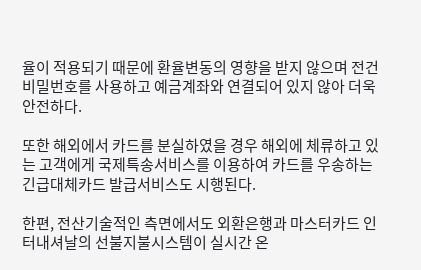율이 적용되기 때문에 환율변동의 영향을 받지 않으며 전건 비밀번호를 사용하고 예금계좌와 연결되어 있지 않아 더욱 안전하다.

또한 해외에서 카드를 분실하였을 경우 해외에 체류하고 있는 고객에게 국제특송서비스를 이용하여 카드를 우송하는 긴급대체카드 발급서비스도 시행된다.

한편, 전산기술적인 측면에서도 외환은행과 마스터카드 인터내셔날의 선불지불시스템이 실시간 온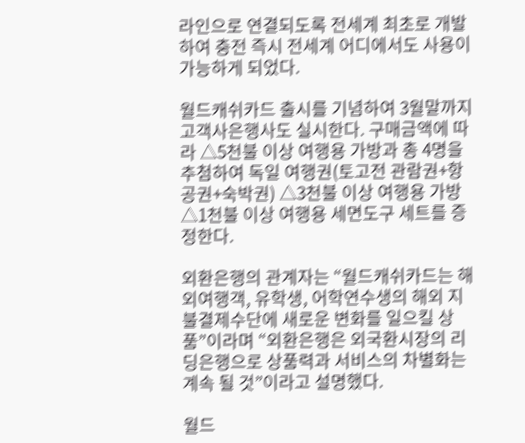라인으로 연결되도록 전세계 최초로 개발하여 충전 즉시 전세계 어디에서도 사용이 가능하게 되었다.

월드캐쉬카드 출시를 기념하여 3월말까지 고객사은행사도 실시한다. 구매금액에 따라 △5천불 이상 여행용 가방과 총 4명을 추첨하여 독일 여행권(토고전 관람권+항공권+숙박권) △3천불 이상 여행용 가방 △1천불 이상 여행용 세면도구 세트를 증정한다.

외환은행의 관계자는 “월드캐쉬카드는 해외여행객, 유학생, 어학연수생의 해외 지불결제수단에 새로운 변화를 일으킬 상품”이라며 “외환은행은 외국환시장의 리딩은행으로 상품력과 서비스의 차별화는 계속 될 것”이라고 설명했다.

월드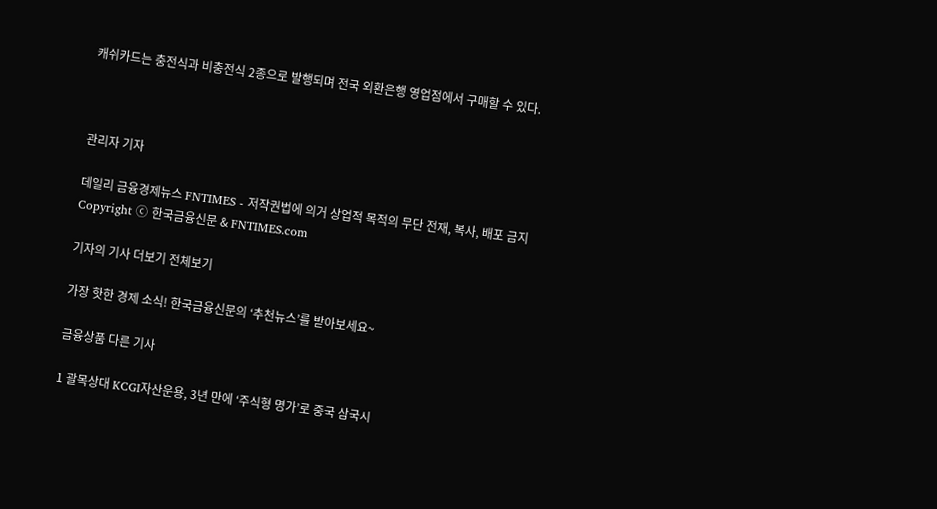캐쉬카드는 충전식과 비충전식 2종으로 발행되며 전국 외환은행 영업점에서 구매할 수 있다.



관리자 기자

데일리 금융경제뉴스 FNTIMES - 저작권법에 의거 상업적 목적의 무단 전재, 복사, 배포 금지
Copyright ⓒ 한국금융신문 & FNTIMES.com

기자의 기사 더보기 전체보기

가장 핫한 경제 소식! 한국금융신문의 ‘추천뉴스’를 받아보세요~

금융상품 다른 기사

1 괄목상대 KCGI자산운용, 3년 만에 ‘주식형 명가’로 중국 삼국시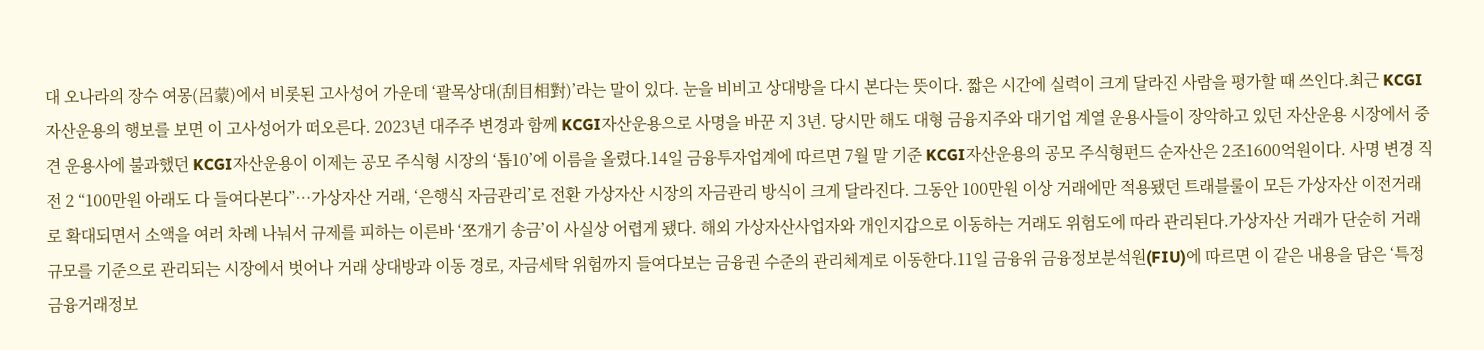대 오나라의 장수 여몽(呂蒙)에서 비롯된 고사성어 가운데 ‘괄목상대(刮目相對)’라는 말이 있다. 눈을 비비고 상대방을 다시 본다는 뜻이다. 짧은 시간에 실력이 크게 달라진 사람을 평가할 때 쓰인다.최근 KCGI자산운용의 행보를 보면 이 고사성어가 떠오른다. 2023년 대주주 변경과 함께 KCGI자산운용으로 사명을 바꾼 지 3년. 당시만 해도 대형 금융지주와 대기업 계열 운용사들이 장악하고 있던 자산운용 시장에서 중견 운용사에 불과했던 KCGI자산운용이 이제는 공모 주식형 시장의 ‘톱10’에 이름을 올렸다.14일 금융투자업계에 따르면 7월 말 기준 KCGI자산운용의 공모 주식형펀드 순자산은 2조1600억원이다. 사명 변경 직전 2 “100만원 아래도 다 들여다본다”…가상자산 거래, ‘은행식 자금관리’로 전환 가상자산 시장의 자금관리 방식이 크게 달라진다. 그동안 100만원 이상 거래에만 적용됐던 트래블룰이 모든 가상자산 이전거래로 확대되면서 소액을 여러 차례 나눠서 규제를 피하는 이른바 ‘쪼개기 송금’이 사실상 어렵게 됐다. 해외 가상자산사업자와 개인지갑으로 이동하는 거래도 위험도에 따라 관리된다.가상자산 거래가 단순히 거래 규모를 기준으로 관리되는 시장에서 벗어나 거래 상대방과 이동 경로, 자금세탁 위험까지 들여다보는 금융권 수준의 관리체계로 이동한다.11일 금융위 금융정보분석원(FIU)에 따르면 이 같은 내용을 담은 ‘특정 금융거래정보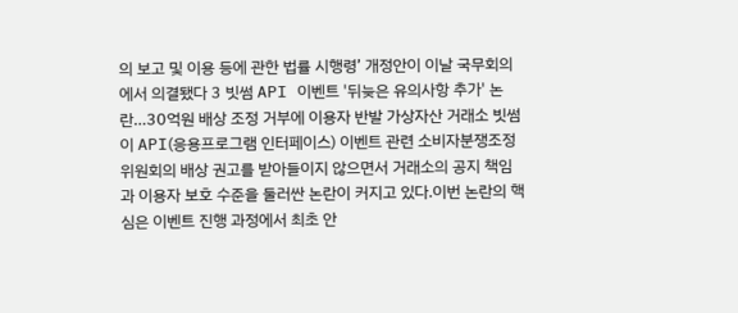의 보고 및 이용 등에 관한 법률 시행령’ 개정안이 이날 국무회의에서 의결됐다 3 빗썸 API 이벤트 '뒤늦은 유의사항 추가' 논란…30억원 배상 조정 거부에 이용자 반발 가상자산 거래소 빗썸이 API(응용프로그램 인터페이스) 이벤트 관련 소비자분쟁조정위원회의 배상 권고를 받아들이지 않으면서 거래소의 공지 책임과 이용자 보호 수준을 둘러싼 논란이 커지고 있다.이번 논란의 핵심은 이벤트 진행 과정에서 최초 안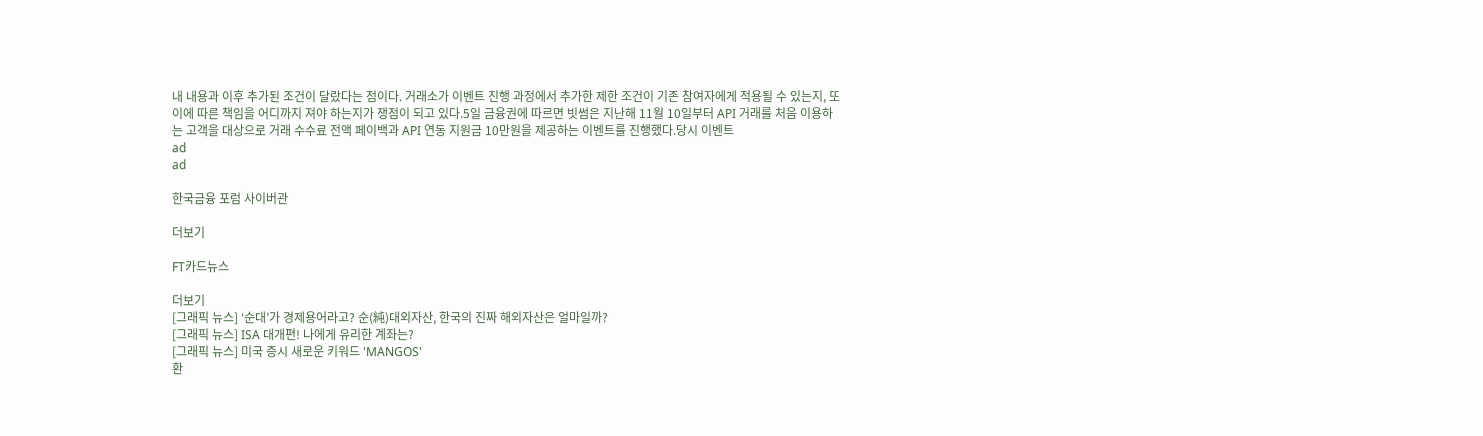내 내용과 이후 추가된 조건이 달랐다는 점이다. 거래소가 이벤트 진행 과정에서 추가한 제한 조건이 기존 참여자에게 적용될 수 있는지, 또 이에 따른 책임을 어디까지 져야 하는지가 쟁점이 되고 있다.5일 금융권에 따르면 빗썸은 지난해 11월 10일부터 API 거래를 처음 이용하는 고객을 대상으로 거래 수수료 전액 페이백과 API 연동 지원금 10만원을 제공하는 이벤트를 진행했다.당시 이벤트
ad
ad

한국금융 포럼 사이버관

더보기

FT카드뉴스

더보기
[그래픽 뉴스] ‘순대’가 경제용어라고? 순(純)대외자산, 한국의 진짜 해외자산은 얼마일까?
[그래픽 뉴스] ISA 대개편! 나에게 유리한 계좌는?
[그래픽 뉴스] 미국 증시 새로운 키워드 'MANGOS'
환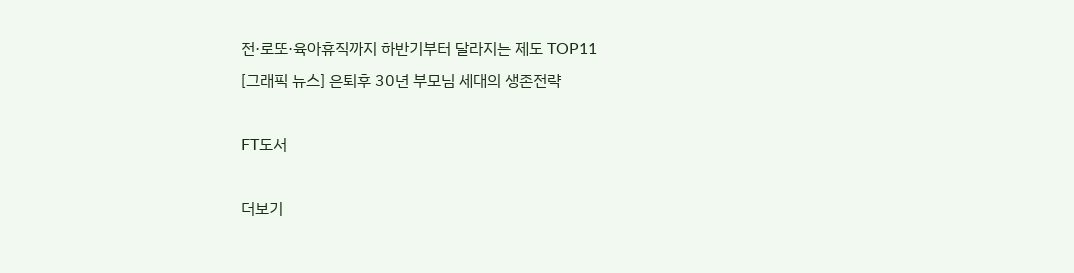전·로또·육아휴직까지 하반기부터 달라지는 제도 TOP11
[그래픽 뉴스] 은퇴후 30년 부모님 세대의 생존전략

FT도서

더보기